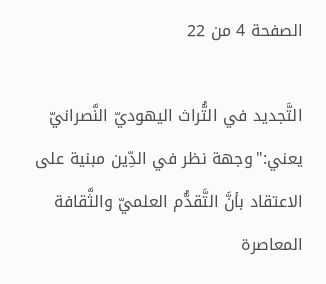الصفحة 4 من 22

التَّجديد في التُّراث اليهوديّ النَّصرانيّ يعني:"وجهة نظر في الدِّين مبنية على الاعتقاد بأنَّ التَّقدُّم العلميّ والثَّقافة المعاصرة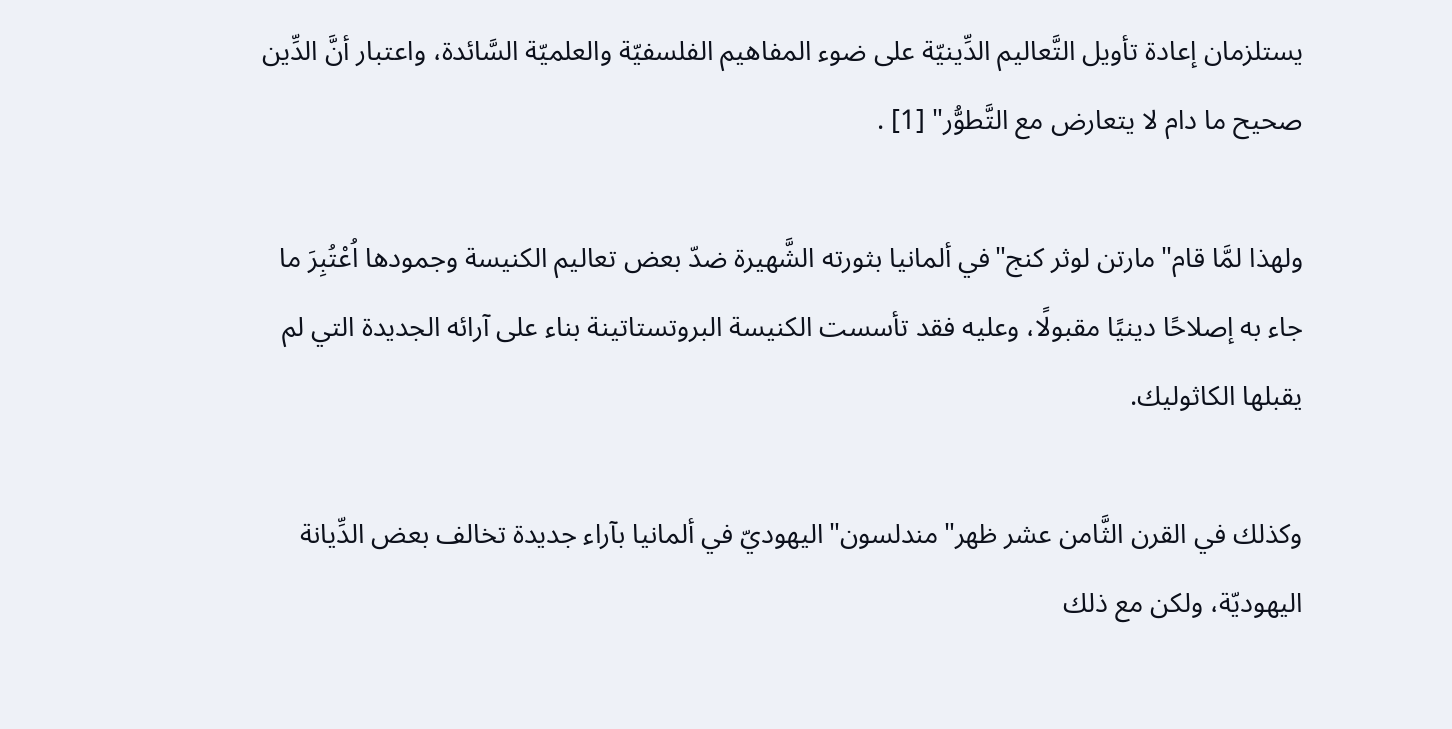يستلزمان إعادة تأويل التَّعاليم الدِّينيّة على ضوء المفاهيم الفلسفيّة والعلميّة السَّائدة، واعتبار أنَّ الدِّين صحيح ما دام لا يتعارض مع التَّطوُّر" [1] .

ولهذا لمَّا قام"مارتن لوثر كنج"في ألمانيا بثورته الشَّهيرة ضدّ بعض تعاليم الكنيسة وجمودها اُعْتُبِرَ ما جاء به إصلاحًا دينيًا مقبولًا، وعليه فقد تأسست الكنيسة البروتستاتينة بناء على آرائه الجديدة التي لم يقبلها الكاثوليك.

وكذلك في القرن الثَّامن عشر ظهر"مندلسون"اليهوديّ في ألمانيا بآراء جديدة تخالف بعض الدِّيانة اليهوديّة، ولكن مع ذلك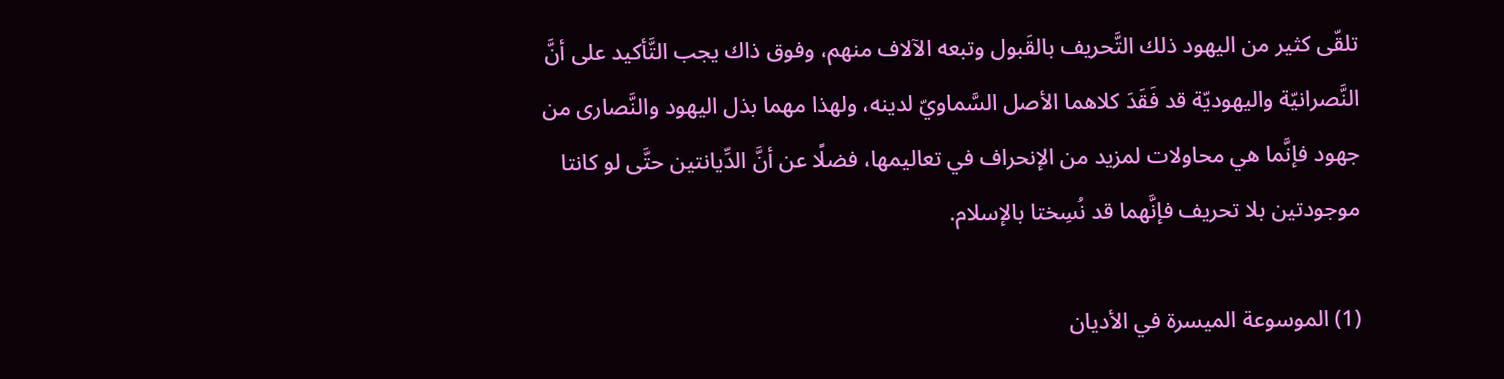تلقّى كثير من اليهود ذلك التَّحريف بالقَبول وتبعه الآلاف منهم، وفوق ذاك يجب التَّأكيد على أنَّ النَّصرانيّة واليهوديّة قد فَقَدَ كلاهما الأصل السَّماويّ لدينه، ولهذا مهما بذل اليهود والنَّصارى من جهود فإنَّما هي محاولات لمزيد من الإنحراف في تعاليمها، فضلًا عن أنَّ الدِّيانتين حتَّى لو كانتا موجودتين بلا تحريف فإنَّهما قد نُسِختا بالإسلام.

(1) الموسوعة الميسرة في الأديان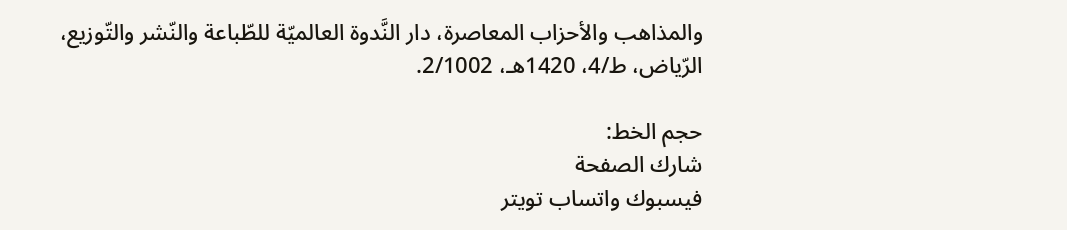والمذاهب والأحزاب المعاصرة، دار النَّدوة العالميّة للطّباعة والنّشر والتّوزيع، الرّياض، ط/4، 1420هـ، 2/1002.

حجم الخط:
شارك الصفحة
فيسبوك واتساب تويتر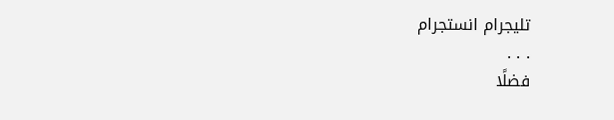تليجرام انستجرام
. . .
فضلًا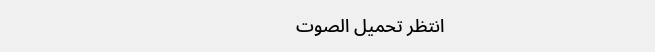انتظر تحميل الصوت